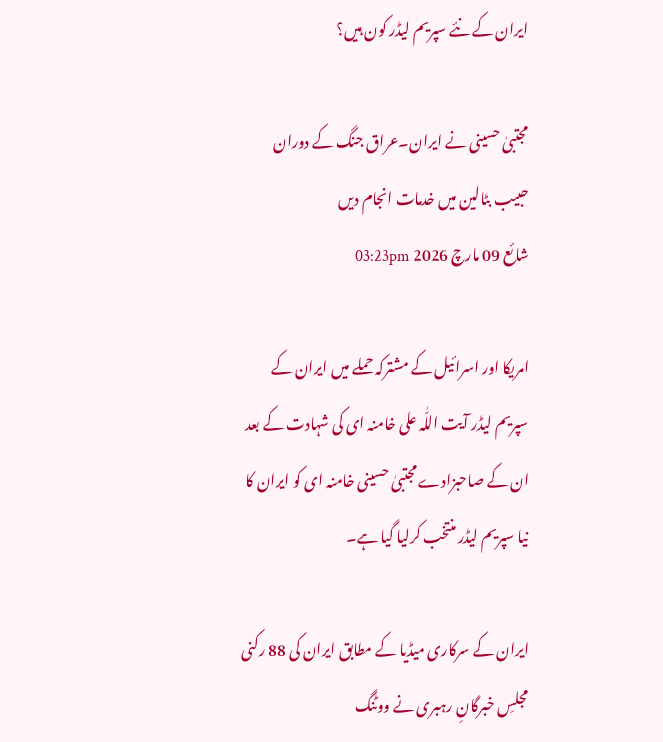ایران کے نئے سپریم لیڈر کون ہیں؟

مجتبیٰ حسینی نے ایران۔عراق جنگ کے دوران حبیب بٹالین میں خدمات انجام دیں
شائع 09 مارچ 2026 03:23pm

امریکا اور اسرائیل کے مشترکہ حملے میں ایران کے سپریم لیڈر آیت اللّٰہ علی خامنہ ای کی شہادت کے بعد ان کے صاحبزادے مجتبیٰ حسینی خامنہ ای کو ایران کا نیا سپریم لیڈر منتخب کرلیا گیا ہے۔

ایران کے سرکاری میڈیا کے مطابق ایران کی 88 رکنی مجلسِ خبرگانِ رہبری نے ووٹنگ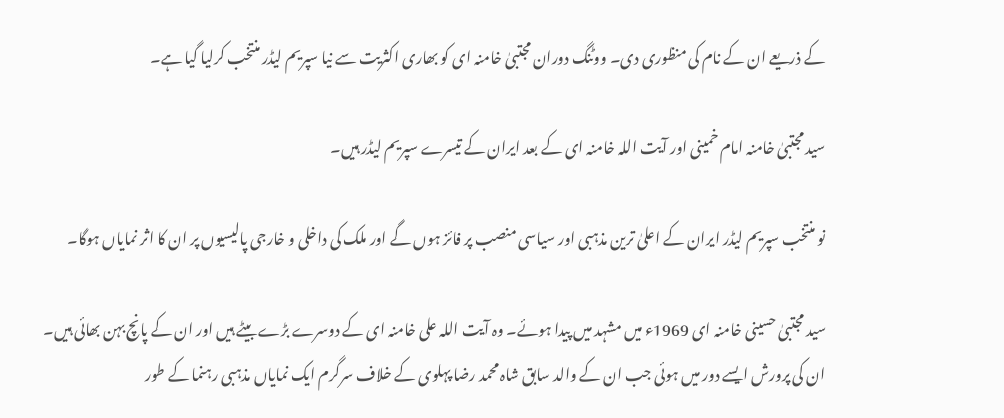کے ذریعے ان کے نام کی منظوری دی۔ ووٹنگ دوران مجتبیٰ خامنہ ای کو بھاری اکثریت سے نیا سپریم لیڈر منتخب کرلیا گیا ہے۔

سید مجتبیٰ خامنہ امام خمینی اور آیت اللہ خامنہ ای کے بعد ایران کے تیسرے سپریم لیڈر ہیں۔

نو منتخب سپریم لیڈر ایران کے اعلیٰ ترین مذہبی اور سیاسی منصب پر فائز ہوں گے اور ملک کی داخلی و خارجی پالیسیوں پر ان کا اثر نمایاں ہوگا۔

سید مجتبیٰ حسینی خامنہ ای 1969ء میں مشہد میں پیدا ہوئے۔ وہ آیت اللہ علی خامنہ ای کے دوسرے بڑے بیٹے ہیں اور ان کے پانچ بہن بھائی ہیں۔ ان کی پرورش ایسے دور میں ہوئی جب ان کے والد سابق شاہ محمد رضا پہلوی کے خلاف سرگرم ایک نمایاں مذہبی رہنما کے طور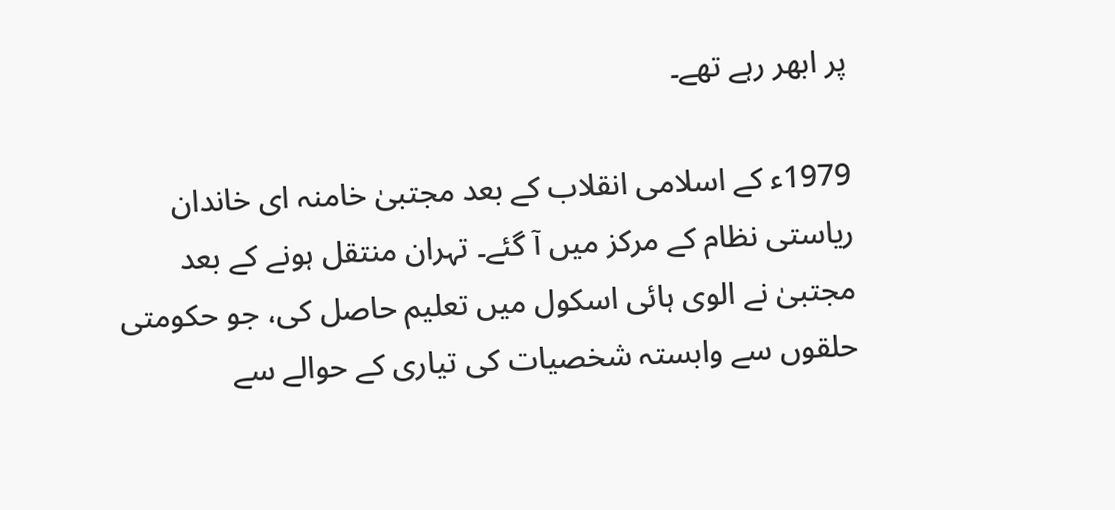پر ابھر رہے تھے۔

1979ء کے اسلامی انقلاب کے بعد مجتبیٰ خامنہ ای خاندان ریاستی نظام کے مرکز میں آ گئے۔ تہران منتقل ہونے کے بعد مجتبیٰ نے الوی ہائی اسکول میں تعلیم حاصل کی، جو حکومتی حلقوں سے وابستہ شخصیات کی تیاری کے حوالے سے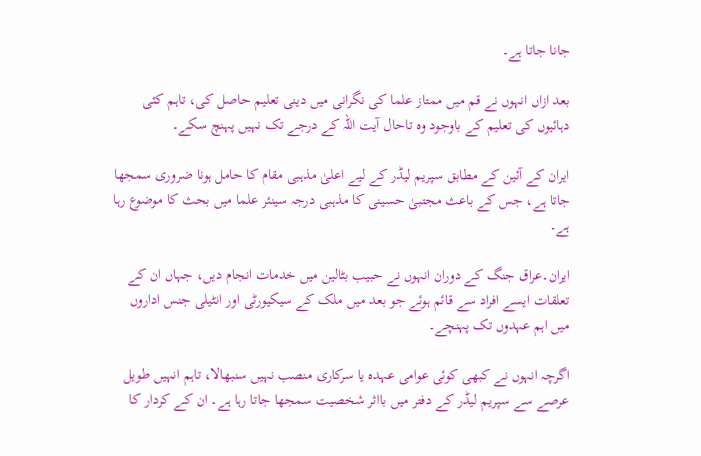جانا جاتا ہے۔

بعد ازاں انہوں نے قم میں ممتاز علما کی نگرانی میں دینی تعلیم حاصل کی، تاہم کئی دہائیوں کی تعلیم کے باوجود وہ تاحال آیت اللہ کے درجے تک نہیں پہنچ سکے۔

ایران کے آئین کے مطابق سپریم لیڈر کے لیے اعلیٰ مذہبی مقام کا حامل ہونا ضروری سمجھا جاتا ہے، جس کے باعث مجتبیٰ حسینی کا مذہبی درجہ سینئر علما میں بحث کا موضوع رہا ہے۔

ایران۔عراق جنگ کے دوران انہوں نے حبیب بٹالین میں خدمات انجام دیں، جہاں ان کے تعلقات ایسے افراد سے قائم ہوئے جو بعد میں ملک کے سیکیورٹی اور انٹیلی جنس اداروں میں اہم عہدوں تک پہنچے۔

اگرچہ انہوں نے کبھی کوئی عوامی عہدہ یا سرکاری منصب نہیں سنبھالا، تاہم انہیں طویل عرصے سے سپریم لیڈر کے دفتر میں بااثر شخصیت سمجھا جاتا رہا ہے۔ ان کے کردار کا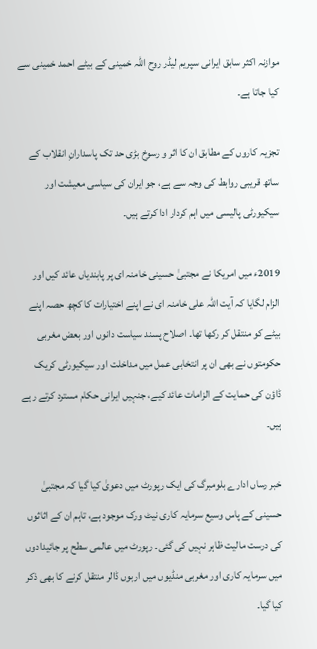موازنہ اکثر سابق ایرانی سپریم لیڈر روح اللہ خمینی کے بیٹے احمد خمینی سے کیا جاتا ہے۔

تجزیہ کاروں کے مطابق ان کا اثر و رسوخ بڑی حد تک پاسدارانِ انقلاب کے ساتھ قریبی روابط کی وجہ سے ہے، جو ایران کی سیاسی معیشت اور سیکیورٹی پالیسی میں اہم کردار ادا کرتے ہیں۔

2019ء میں امریکا نے مجتبیٰ حسینی خامنہ ای پر پابندیاں عائد کیں اور الزام لگایا کہ آیت اللہ علی خامنہ ای نے اپنے اختیارات کا کچھ حصہ اپنے بیٹے کو منتقل کر رکھا تھا۔ اصلاح پسند سیاست دانوں اور بعض مغربی حکومتوں نے بھی ان پر انتخابی عمل میں مداخلت اور سیکیورٹی کریک ڈاؤن کی حمایت کے الزامات عائد کیے، جنہیں ایرانی حکام مسترد کرتے رہے ہیں۔

خبر رساں ادارے بلومبرگ کی ایک رپورٹ میں دعویٰ کیا گیا کہ مجتبیٰ حسینی کے پاس وسیع سرمایہ کاری نیٹ ورک موجود ہے، تاہم ان کے اثاثوں کی درست مالیت ظاہر نہیں کی گئی۔ رپورٹ میں عالمی سطح پر جائیدادوں میں سرمایہ کاری اور مغربی منڈیوں میں اربوں ڈالر منتقل کرنے کا بھی ذکر کیا گیا۔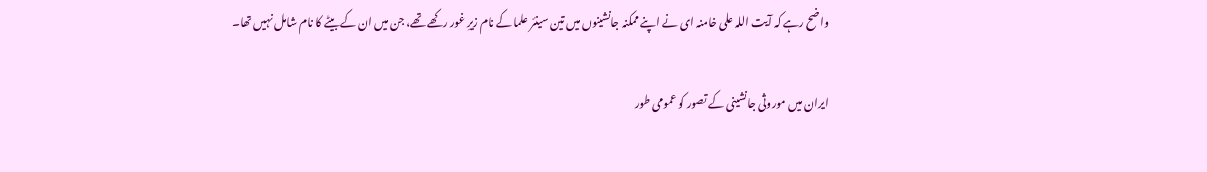واضح رہے کہ آیت اللہ علی خامنہ ای نے اپنے ممکنہ جانشینوں میں تین سینئر علما کے نام زیرِ غور رکھے تھے، جن میں ان کے بیٹے کا نام شامل نہیں تھا۔

ایران میں موروثی جانشینی کے تصور کو عمومی طور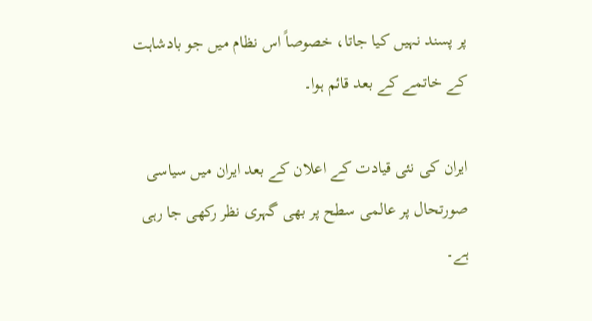پر پسند نہیں کیا جاتا، خصوصاً اس نظام میں جو بادشاہت کے خاتمے کے بعد قائم ہوا۔

ایران کی نئی قیادت کے اعلان کے بعد ایران میں سیاسی صورتحال پر عالمی سطح پر بھی گہری نظر رکھی جا رہی ہے۔